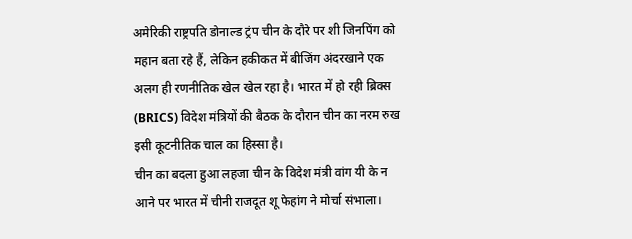अमेरिकी राष्ट्रपति डोनाल्ड ट्रंप चीन के दौरे पर शी जिनपिंग को महान बता रहे हैं, लेकिन हकीकत में बीजिंग अंदरखाने एक अलग ही रणनीतिक खेल खेल रहा है। भारत में हो रही ब्रिक्स (BRICS) विदेश मंत्रियों की बैठक के दौरान चीन का नरम रुख इसी कूटनीतिक चाल का हिस्सा है।
चीन का बदला हुआ लहजा चीन के विदेश मंत्री वांग यी के न आने पर भारत में चीनी राजदूत शू फेहांग ने मोर्चा संभाला।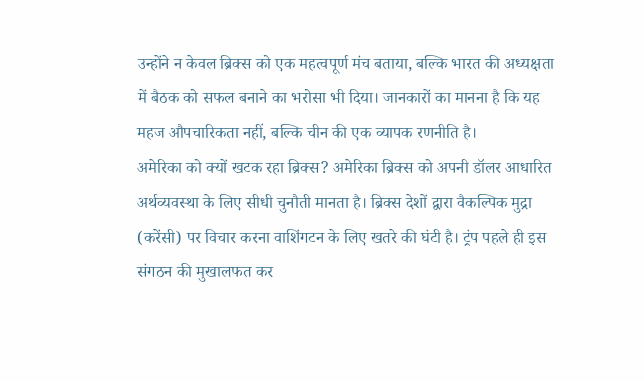उन्होंने न केवल ब्रिक्स को एक महत्वपूर्ण मंच बताया, बल्कि भारत की अध्यक्षता में बैठक को सफल बनाने का भरोसा भी दिया। जानकारों का मानना है कि यह महज औपचारिकता नहीं, बल्कि चीन की एक व्यापक रणनीति है।
अमेरिका को क्यों खटक रहा ब्रिक्स? अमेरिका ब्रिक्स को अपनी डॉलर आधारित अर्थव्यवस्था के लिए सीधी चुनौती मानता है। ब्रिक्स देशों द्वारा वैकल्पिक मुद्रा (करेंसी) पर विचार करना वाशिंगटन के लिए खतरे की घंटी है। ट्रंप पहले ही इस संगठन की मुखालफत कर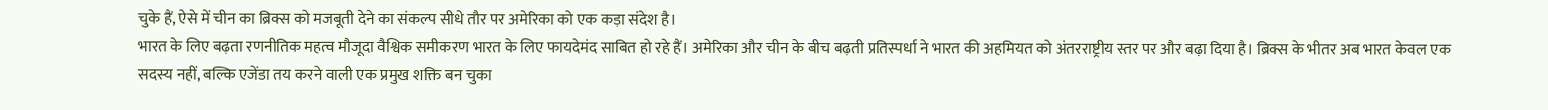चुके हैं, ऐसे में चीन का ब्रिक्स को मजबूती देने का संकल्प सीधे तौर पर अमेरिका को एक कड़ा संदेश है।
भारत के लिए बढ़ता रणनीतिक महत्व मौजूदा वैश्विक समीकरण भारत के लिए फायदेमंद साबित हो रहे हैं। अमेरिका और चीन के बीच बढ़ती प्रतिस्पर्धा ने भारत की अहमियत को अंतरराष्ट्रीय स्तर पर और बढ़ा दिया है। ब्रिक्स के भीतर अब भारत केवल एक सदस्य नहीं, बल्कि एजेंडा तय करने वाली एक प्रमुख शक्ति बन चुका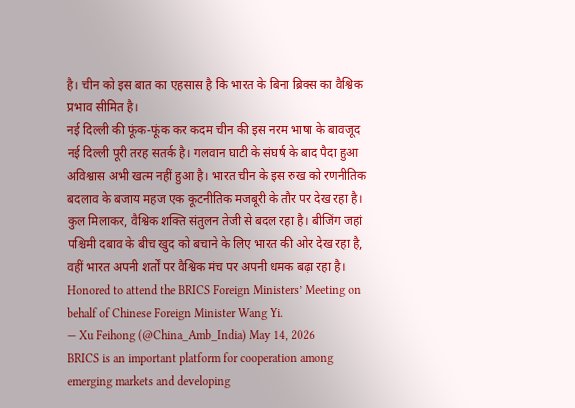है। चीन को इस बात का एहसास है कि भारत के बिना ब्रिक्स का वैश्विक प्रभाव सीमित है।
नई दिल्ली की फूंक-फूंक कर कदम चीन की इस नरम भाषा के बावजूद नई दिल्ली पूरी तरह सतर्क है। गलवान घाटी के संघर्ष के बाद पैदा हुआ अविश्वास अभी खत्म नहीं हुआ है। भारत चीन के इस रुख को रणनीतिक बदलाव के बजाय महज एक कूटनीतिक मजबूरी के तौर पर देख रहा है।
कुल मिलाकर, वैश्विक शक्ति संतुलन तेजी से बदल रहा है। बीजिंग जहां पश्चिमी दबाव के बीच खुद को बचाने के लिए भारत की ओर देख रहा है, वहीं भारत अपनी शर्तों पर वैश्विक मंच पर अपनी धमक बढ़ा रहा है।
Honored to attend the BRICS Foreign Ministers’ Meeting on behalf of Chinese Foreign Minister Wang Yi.
— Xu Feihong (@China_Amb_India) May 14, 2026
BRICS is an important platform for cooperation among emerging markets and developing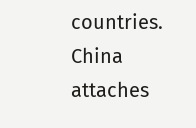countries. China attaches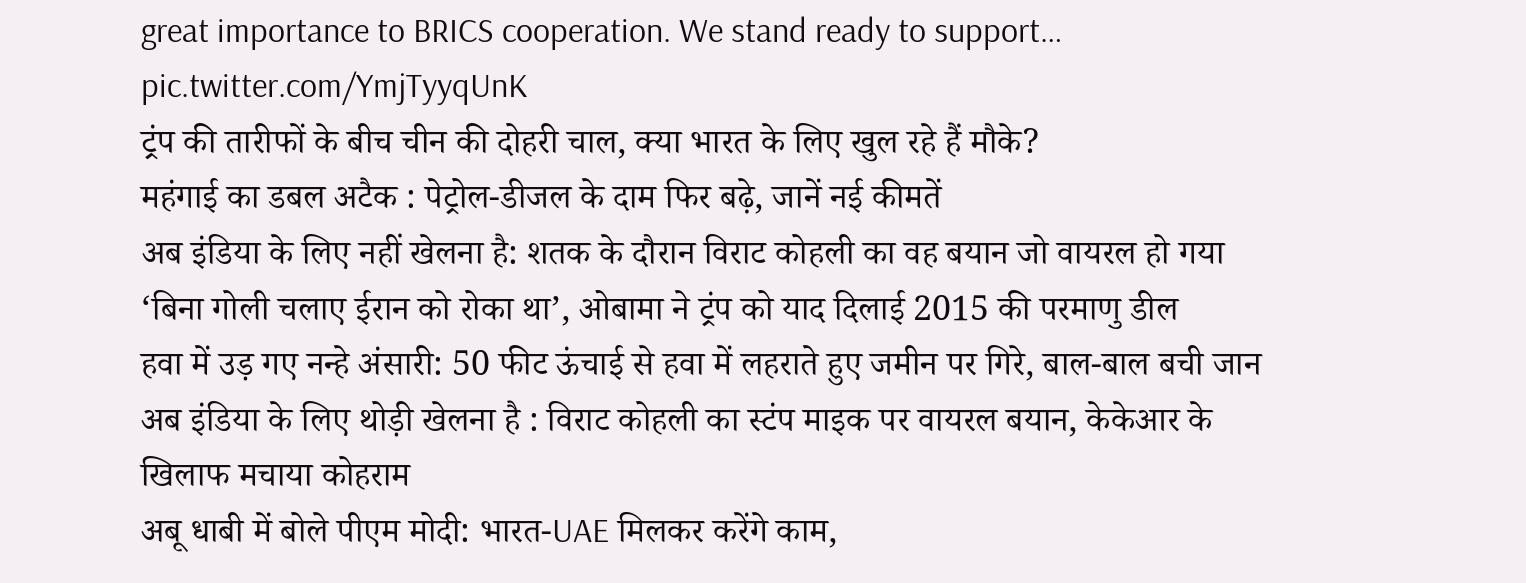great importance to BRICS cooperation. We stand ready to support… pic.twitter.com/YmjTyyqUnK
ट्रंप की तारीफों के बीच चीन की दोहरी चाल, क्या भारत के लिए खुल रहे हैं मौके?
महंगाई का डबल अटैक : पेट्रोल-डीजल के दाम फिर बढ़े, जानें नई कीमतें
अब इंडिया के लिए नहीं खेलना है: शतक के दौरान विराट कोहली का वह बयान जो वायरल हो गया
‘बिना गोली चलाए ईरान को रोका था’, ओबामा ने ट्रंप को याद दिलाई 2015 की परमाणु डील
हवा में उड़ गए नन्हे अंसारी: 50 फीट ऊंचाई से हवा में लहराते हुए जमीन पर गिरे, बाल-बाल बची जान
अब इंडिया के लिए थोड़ी खेलना है : विराट कोहली का स्टंप माइक पर वायरल बयान, केकेआर के खिलाफ मचाया कोहराम
अबू धाबी में बोले पीएम मोदी: भारत-UAE मिलकर करेंगे काम,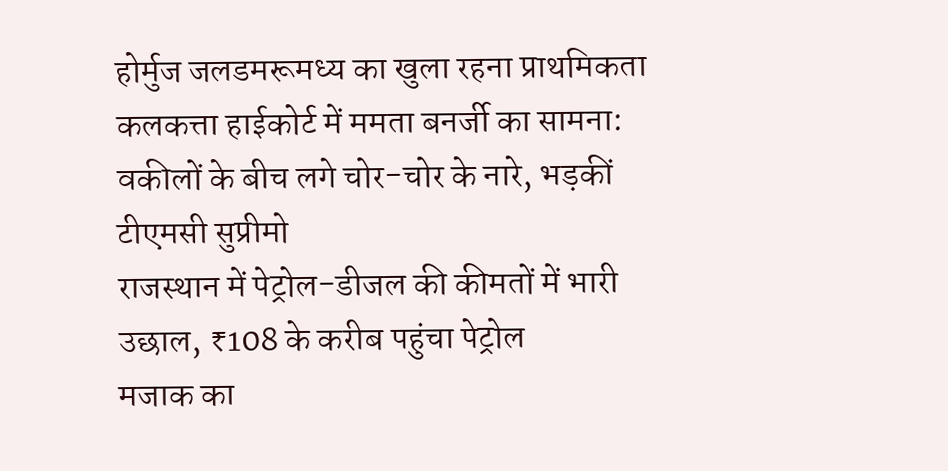होर्मुज जलडमरूमध्य का खुला रहना प्राथमिकता
कलकत्ता हाईकोर्ट में ममता बनर्जी का सामना: वकीलों के बीच लगे चोर-चोर के नारे, भड़कीं टीएमसी सुप्रीमो
राजस्थान में पेट्रोल-डीजल की कीमतों में भारी उछाल, ₹108 के करीब पहुंचा पेट्रोल
मजाक का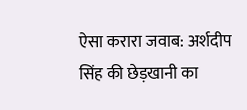ऐसा करारा जवाब: अर्शदीप सिंह की छेड़खानी का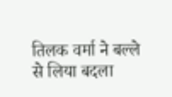तिलक वर्मा ने बल्ले से लिया बदला